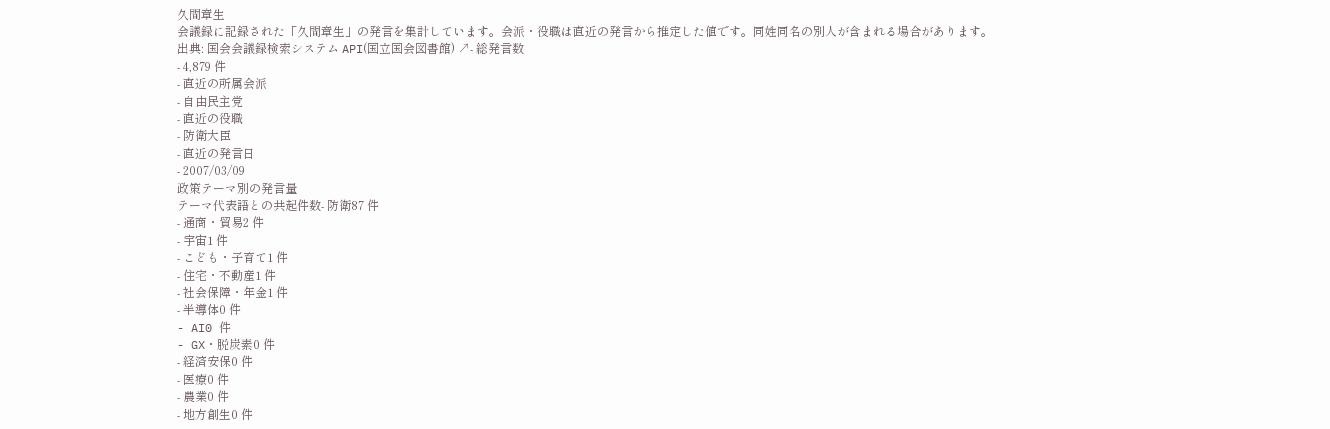久間章生
会議録に記録された「久間章生」の発言を集計しています。会派・役職は直近の発言から推定した値です。同姓同名の別人が含まれる場合があります。
出典: 国会会議録検索システム API(国立国会図書館) ↗- 総発言数
- 4,879 件
- 直近の所属会派
- 自由民主党
- 直近の役職
- 防衛大臣
- 直近の発言日
- 2007/03/09
政策テーマ別の発言量
テーマ代表語との共起件数- 防衛87 件
- 通商・貿易2 件
- 宇宙1 件
- こども・子育て1 件
- 住宅・不動産1 件
- 社会保障・年金1 件
- 半導体0 件
- AI0 件
- GX・脱炭素0 件
- 経済安保0 件
- 医療0 件
- 農業0 件
- 地方創生0 件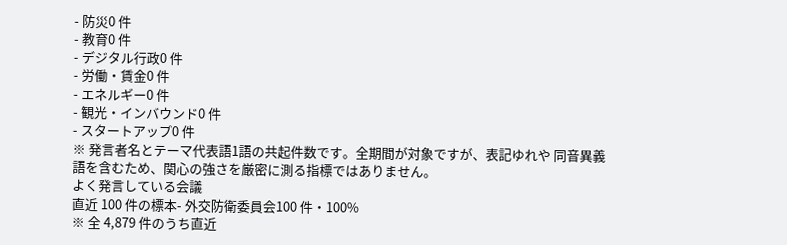- 防災0 件
- 教育0 件
- デジタル行政0 件
- 労働・賃金0 件
- エネルギー0 件
- 観光・インバウンド0 件
- スタートアップ0 件
※ 発言者名とテーマ代表語1語の共起件数です。全期間が対象ですが、表記ゆれや 同音異義語を含むため、関心の強さを厳密に測る指標ではありません。
よく発言している会議
直近 100 件の標本- 外交防衛委員会100 件・100%
※ 全 4,879 件のうち直近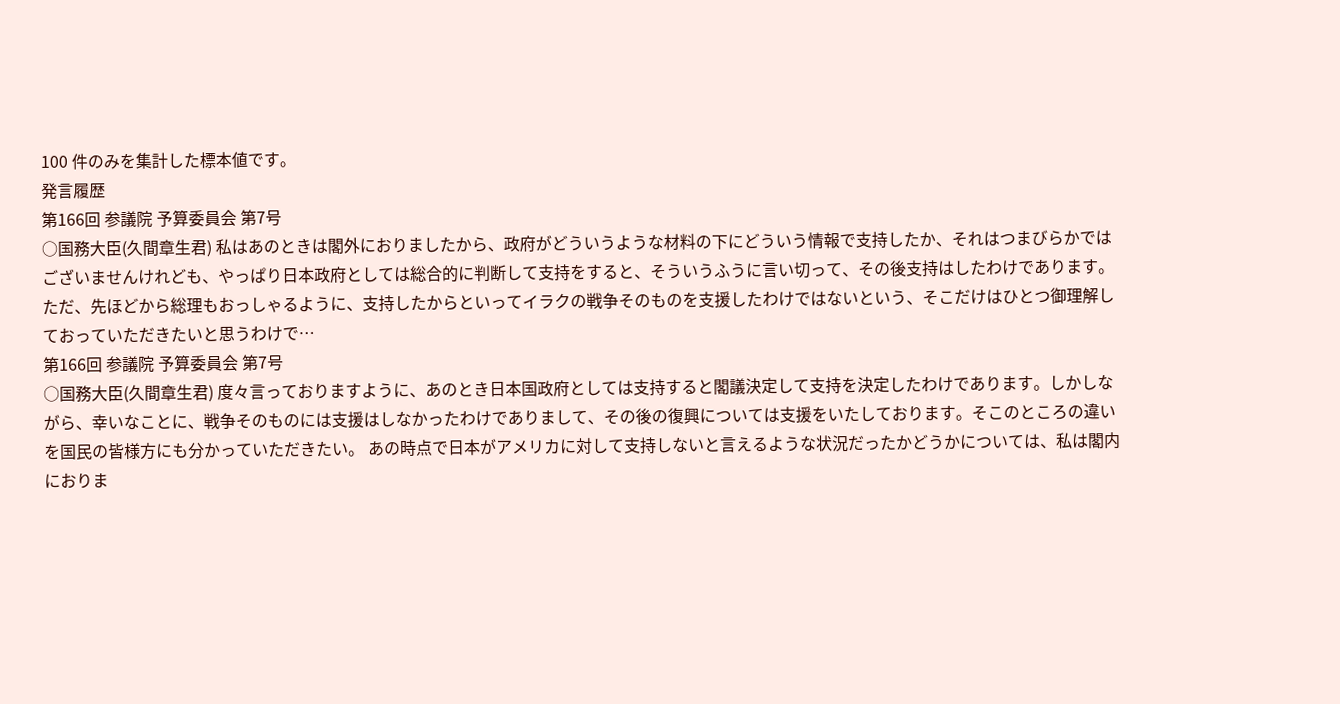100 件のみを集計した標本値です。
発言履歴
第166回 参議院 予算委員会 第7号
○国務大臣(久間章生君) 私はあのときは閣外におりましたから、政府がどういうような材料の下にどういう情報で支持したか、それはつまびらかではございませんけれども、やっぱり日本政府としては総合的に判断して支持をすると、そういうふうに言い切って、その後支持はしたわけであります。 ただ、先ほどから総理もおっしゃるように、支持したからといってイラクの戦争そのものを支援したわけではないという、そこだけはひとつ御理解しておっていただきたいと思うわけで…
第166回 参議院 予算委員会 第7号
○国務大臣(久間章生君) 度々言っておりますように、あのとき日本国政府としては支持すると閣議決定して支持を決定したわけであります。しかしながら、幸いなことに、戦争そのものには支援はしなかったわけでありまして、その後の復興については支援をいたしております。そこのところの違いを国民の皆様方にも分かっていただきたい。 あの時点で日本がアメリカに対して支持しないと言えるような状況だったかどうかについては、私は閣内におりま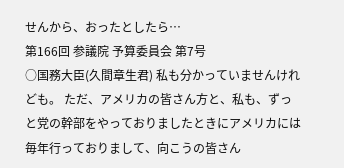せんから、おったとしたら…
第166回 参議院 予算委員会 第7号
○国務大臣(久間章生君) 私も分かっていませんけれども。 ただ、アメリカの皆さん方と、私も、ずっと党の幹部をやっておりましたときにアメリカには毎年行っておりまして、向こうの皆さん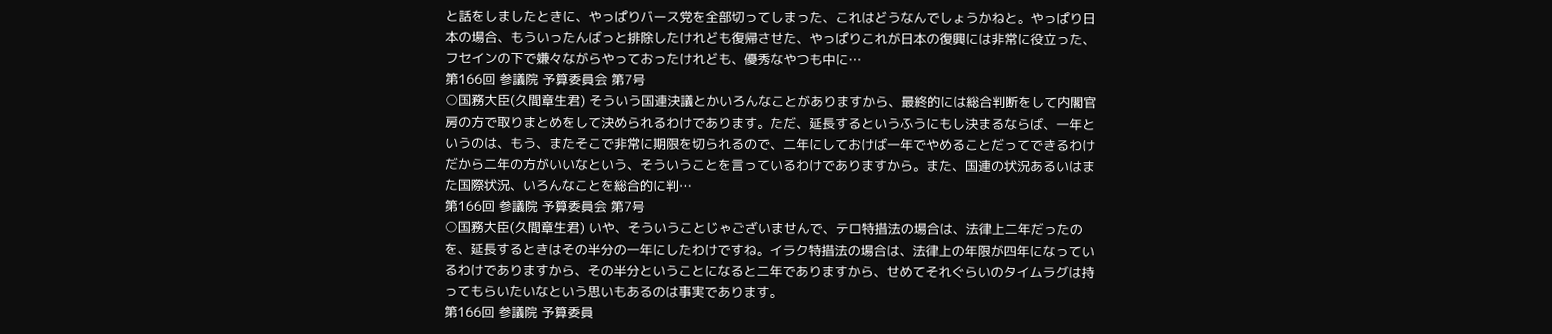と話をしましたときに、やっぱりバース党を全部切ってしまった、これはどうなんでしょうかねと。やっぱり日本の場合、もういったんばっと排除したけれども復帰させた、やっぱりこれが日本の復興には非常に役立った、フセインの下で嫌々ながらやっておったけれども、優秀なやつも中に…
第166回 参議院 予算委員会 第7号
○国務大臣(久間章生君) そういう国連決議とかいろんなことがありますから、最終的には総合判断をして内閣官房の方で取りまとめをして決められるわけであります。ただ、延長するというふうにもし決まるならば、一年というのは、もう、またそこで非常に期限を切られるので、二年にしておけば一年でやめることだってできるわけだから二年の方がいいなという、そういうことを言っているわけでありますから。また、国連の状況あるいはまた国際状況、いろんなことを総合的に判…
第166回 参議院 予算委員会 第7号
○国務大臣(久間章生君) いや、そういうことじゃございませんで、テロ特措法の場合は、法律上二年だったのを、延長するときはその半分の一年にしたわけですね。イラク特措法の場合は、法律上の年限が四年になっているわけでありますから、その半分ということになると二年でありますから、せめてそれぐらいのタイムラグは持ってもらいたいなという思いもあるのは事実であります。
第166回 参議院 予算委員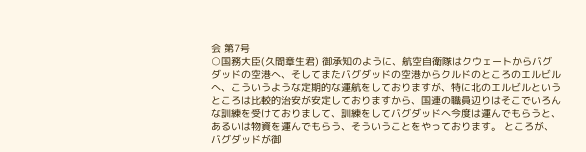会 第7号
○国務大臣(久間章生君) 御承知のように、航空自衛隊はクウェートからバグダッドの空港へ、そしてまたバグダッドの空港からクルドのところのエルビルへ、こういうような定期的な運航をしておりますが、特に北のエルビルというところは比較的治安が安定しておりますから、国連の職員辺りはそこでいろんな訓練を受けておりまして、訓練をしてバグダッドへ今度は運んでもらうと、あるいは物資を運んでもらう、そういうことをやっております。 ところが、バグダッドが御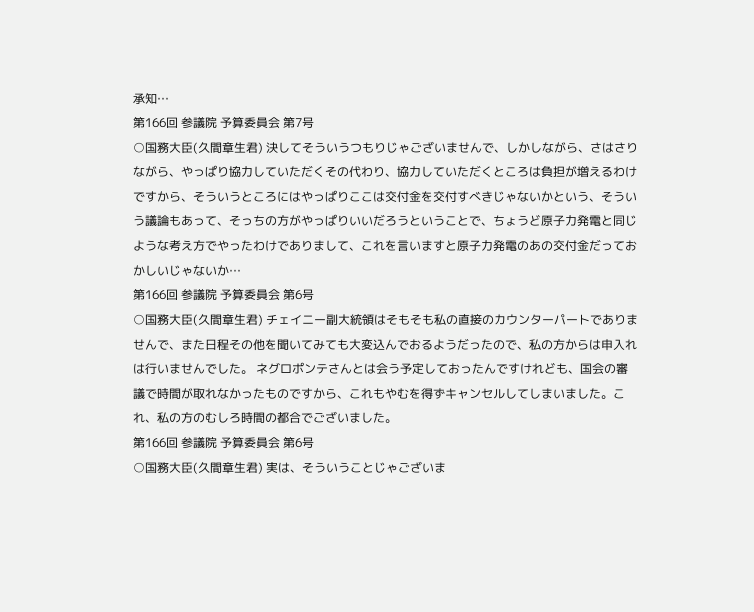承知…
第166回 参議院 予算委員会 第7号
○国務大臣(久間章生君) 決してそういうつもりじゃございませんで、しかしながら、さはさりながら、やっぱり協力していただくその代わり、協力していただくところは負担が増えるわけですから、そういうところにはやっぱりここは交付金を交付すべきじゃないかという、そういう議論もあって、そっちの方がやっぱりいいだろうということで、ちょうど原子力発電と同じような考え方でやったわけでありまして、これを言いますと原子力発電のあの交付金だっておかしいじゃないか…
第166回 参議院 予算委員会 第6号
○国務大臣(久間章生君) チェイニー副大統領はそもそも私の直接のカウンターパートでありませんで、また日程その他を聞いてみても大変込んでおるようだったので、私の方からは申入れは行いませんでした。 ネグロポンテさんとは会う予定しておったんですけれども、国会の審議で時間が取れなかったものですから、これもやむを得ずキャンセルしてしまいました。これ、私の方のむしろ時間の都合でございました。
第166回 参議院 予算委員会 第6号
○国務大臣(久間章生君) 実は、そういうことじゃございま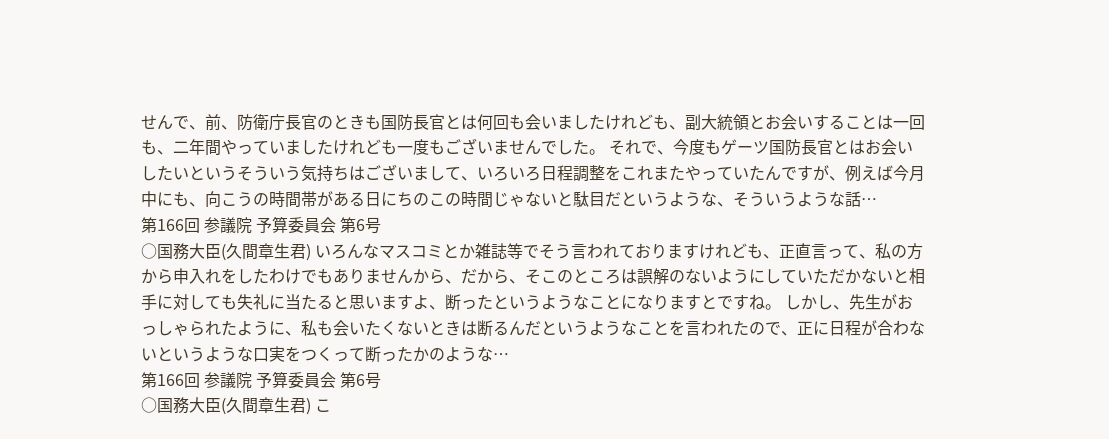せんで、前、防衛庁長官のときも国防長官とは何回も会いましたけれども、副大統領とお会いすることは一回も、二年間やっていましたけれども一度もございませんでした。 それで、今度もゲーツ国防長官とはお会いしたいというそういう気持ちはございまして、いろいろ日程調整をこれまたやっていたんですが、例えば今月中にも、向こうの時間帯がある日にちのこの時間じゃないと駄目だというような、そういうような話…
第166回 参議院 予算委員会 第6号
○国務大臣(久間章生君) いろんなマスコミとか雑誌等でそう言われておりますけれども、正直言って、私の方から申入れをしたわけでもありませんから、だから、そこのところは誤解のないようにしていただかないと相手に対しても失礼に当たると思いますよ、断ったというようなことになりますとですね。 しかし、先生がおっしゃられたように、私も会いたくないときは断るんだというようなことを言われたので、正に日程が合わないというような口実をつくって断ったかのような…
第166回 参議院 予算委員会 第6号
○国務大臣(久間章生君) こ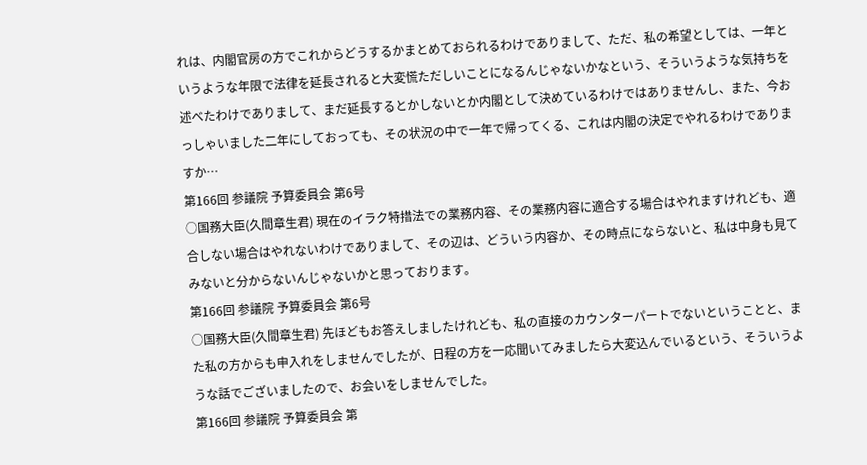れは、内閣官房の方でこれからどうするかまとめておられるわけでありまして、ただ、私の希望としては、一年というような年限で法律を延長されると大変慌ただしいことになるんじゃないかなという、そういうような気持ちを述べたわけでありまして、まだ延長するとかしないとか内閣として決めているわけではありませんし、また、今おっしゃいました二年にしておっても、その状況の中で一年で帰ってくる、これは内閣の決定でやれるわけでありますか…
第166回 参議院 予算委員会 第6号
○国務大臣(久間章生君) 現在のイラク特措法での業務内容、その業務内容に適合する場合はやれますけれども、適合しない場合はやれないわけでありまして、その辺は、どういう内容か、その時点にならないと、私は中身も見てみないと分からないんじゃないかと思っております。
第166回 参議院 予算委員会 第6号
○国務大臣(久間章生君) 先ほどもお答えしましたけれども、私の直接のカウンターパートでないということと、また私の方からも申入れをしませんでしたが、日程の方を一応聞いてみましたら大変込んでいるという、そういうような話でございましたので、お会いをしませんでした。
第166回 参議院 予算委員会 第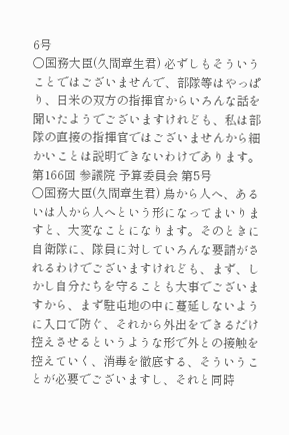6号
○国務大臣(久間章生君) 必ずしもそういうことではございませんで、部隊等はやっぱり、日米の双方の指揮官からいろんな話を聞いたようでございますけれども、私は部隊の直接の指揮官ではございませんから細かいことは説明できないわけであります。
第166回 参議院 予算委員会 第5号
○国務大臣(久間章生君) 鳥から人へ、あるいは人から人へという形になってまいりますと、大変なことになります。そのときに自衛隊に、隊員に対していろんな要請がされるわけでございますけれども、まず、しかし自分たちを守ることも大事でございますから、まず駐屯地の中に蔓延しないように入口で防ぐ、それから外出をできるだけ控えさせるというような形で外との接触を控えていく、消毒を徹底する、そういうことが必要でございますし、それと同時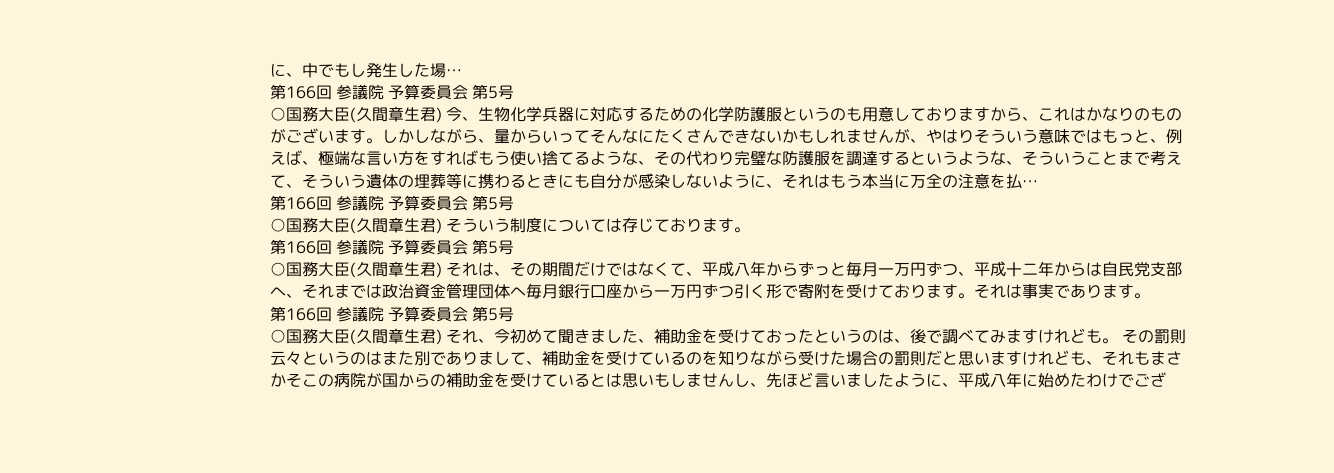に、中でもし発生した場…
第166回 参議院 予算委員会 第5号
○国務大臣(久間章生君) 今、生物化学兵器に対応するための化学防護服というのも用意しておりますから、これはかなりのものがございます。しかしながら、量からいってそんなにたくさんできないかもしれませんが、やはりそういう意味ではもっと、例えば、極端な言い方をすればもう使い捨てるような、その代わり完璧な防護服を調達するというような、そういうことまで考えて、そういう遺体の埋葬等に携わるときにも自分が感染しないように、それはもう本当に万全の注意を払…
第166回 参議院 予算委員会 第5号
○国務大臣(久間章生君) そういう制度については存じております。
第166回 参議院 予算委員会 第5号
○国務大臣(久間章生君) それは、その期間だけではなくて、平成八年からずっと毎月一万円ずつ、平成十二年からは自民党支部へ、それまでは政治資金管理団体へ毎月銀行口座から一万円ずつ引く形で寄附を受けております。それは事実であります。
第166回 参議院 予算委員会 第5号
○国務大臣(久間章生君) それ、今初めて聞きました、補助金を受けておったというのは、後で調べてみますけれども。 その罰則云々というのはまた別でありまして、補助金を受けているのを知りながら受けた場合の罰則だと思いますけれども、それもまさかそこの病院が国からの補助金を受けているとは思いもしませんし、先ほど言いましたように、平成八年に始めたわけでござ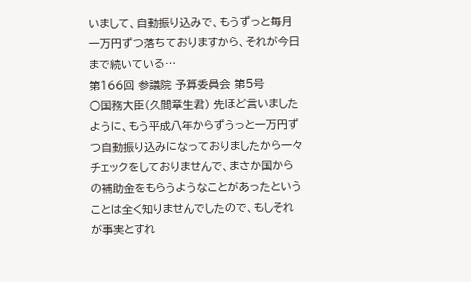いまして、自動振り込みで、もうずっと毎月一万円ずつ落ちておりますから、それが今日まで続いている…
第166回 参議院 予算委員会 第5号
○国務大臣(久間章生君) 先ほど言いましたように、もう平成八年からずうっと一万円ずつ自動振り込みになっておりましたから一々チェックをしておりませんで、まさか国からの補助金をもらうようなことがあったということは全く知りませんでしたので、もしそれが事実とすれ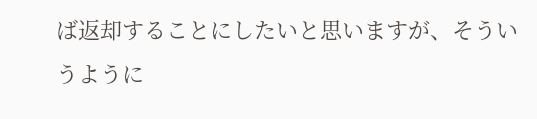ば返却することにしたいと思いますが、そういうように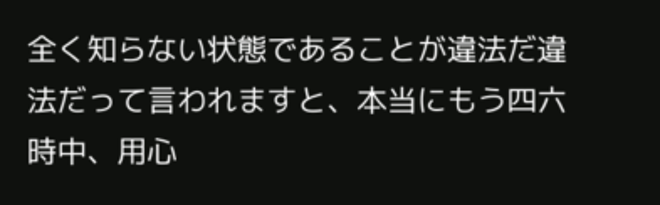全く知らない状態であることが違法だ違法だって言われますと、本当にもう四六時中、用心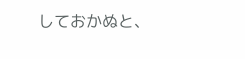しておかぬと、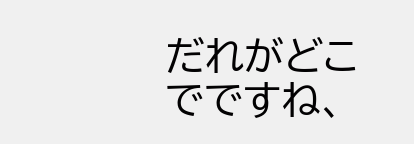だれがどこでですね、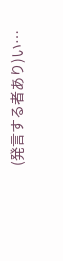(発言する者あり)い…